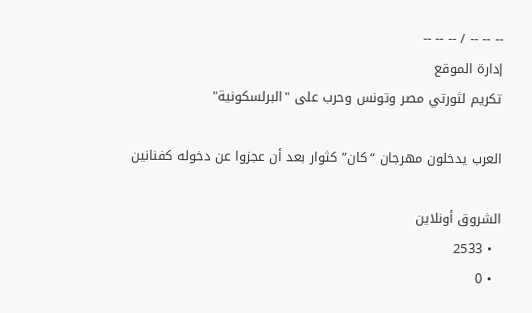-- -- -- / -- -- --
إدارة الموقع
تكريم لثورتي مصر وتونس وحرب على "البرلسكونية"

العرب يدخلون مهرجان “كان” كثوار بعد أن عجزوا عن دخوله كفنانين

الشروق أونلاين
  • 2533
  • 0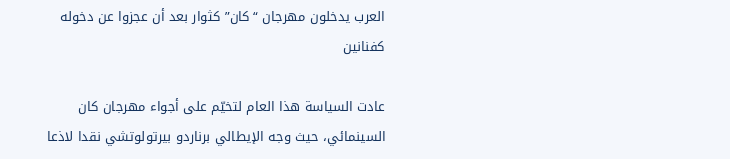العرب يدخلون مهرجان “كان” كثوار بعد أن عجزوا عن دخوله كفنانين

عادت السياسة هذا العام لتخيّم على أجواء مهرجان كان السينمائي، حيث وجه الإيطالي برناردو بيرتولوتشي نقدا لاذعا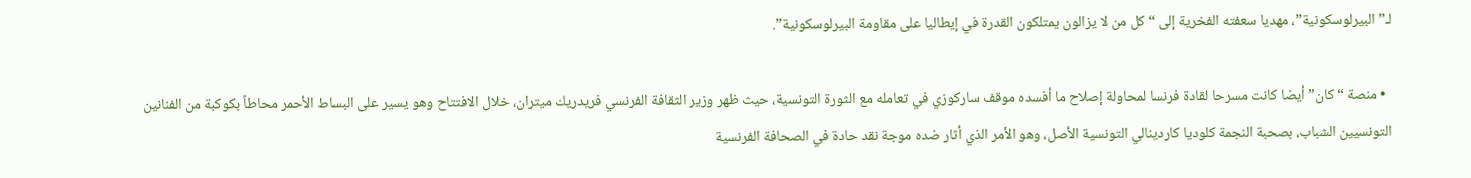لـ”البيرلوسكونية”، مهديا سعفته الفخرية إلى “كل من لا يزالون يمتلكون القدرة في إيطاليا على مقاومة البيرلوسكونية”.

  • منصة “كان” أيضا كانت مسرحا لقادة فرنسا لمحاولة إصلاح ما أفسده موقف ساركوزي في تعامله مع الثورة التونسية، حيث ظهر وزير الثقافة الفرنسي فريدريك ميتران، خلال الافتتاح وهو يسير على البساط الأحمر محاطاً بكوكبة من الفنانين التونسيين الشباب، بصحبة النجمة كلوديا كاردينالي التونسية الأصل، وهو الأمر الذي أثار ضده موجة نقد حادة في الصحافة الفرنسية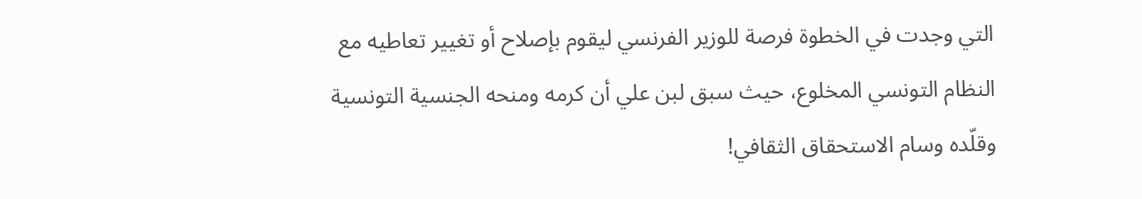التي وجدت في الخطوة فرصة للوزير الفرنسي ليقوم بإصلاح أو تغيير تعاطيه مع النظام التونسي المخلوع، حيث سبق لبن علي أن كرمه ومنحه الجنسية التونسية وقلّده وسام الاستحقاق الثقافي!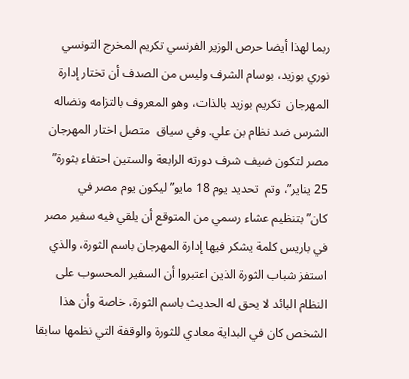ربما لهذا أيضا حرص الوزير الفرنسي تكريم المخرج التونسي نوري بوزيد، بوسام الشرف وليس من الصدف أن تختار إدارة المهرجان  تكريم بوزيد بالذات، وهو المعروف بالتزامه ونضاله الشرس ضد نظام بن علي. وفي سياق  متصل اختار المهرجان مصر لتكون ضيف شرف دورته الرابعة والستين احتفاء بثورة” 25 يناير”، وتم  تحديد يوم 18 مايو”ليكون يوم مصر في كان”بتنظيم عشاء رسمي من المتوقع أن يلقي فيه سفير مصر في باريس كلمة يشكر فيها إدارة المهرجان باسم الثورة، والذي استفز شباب الثورة الذين اعتبروا أن السفير المحسوب على النظام البائد لا يحق له الحديث باسم الثورة، خاصة وأن هذا الشخص كان في البداية معادي للثورة والوقفة التي نظمها سابقا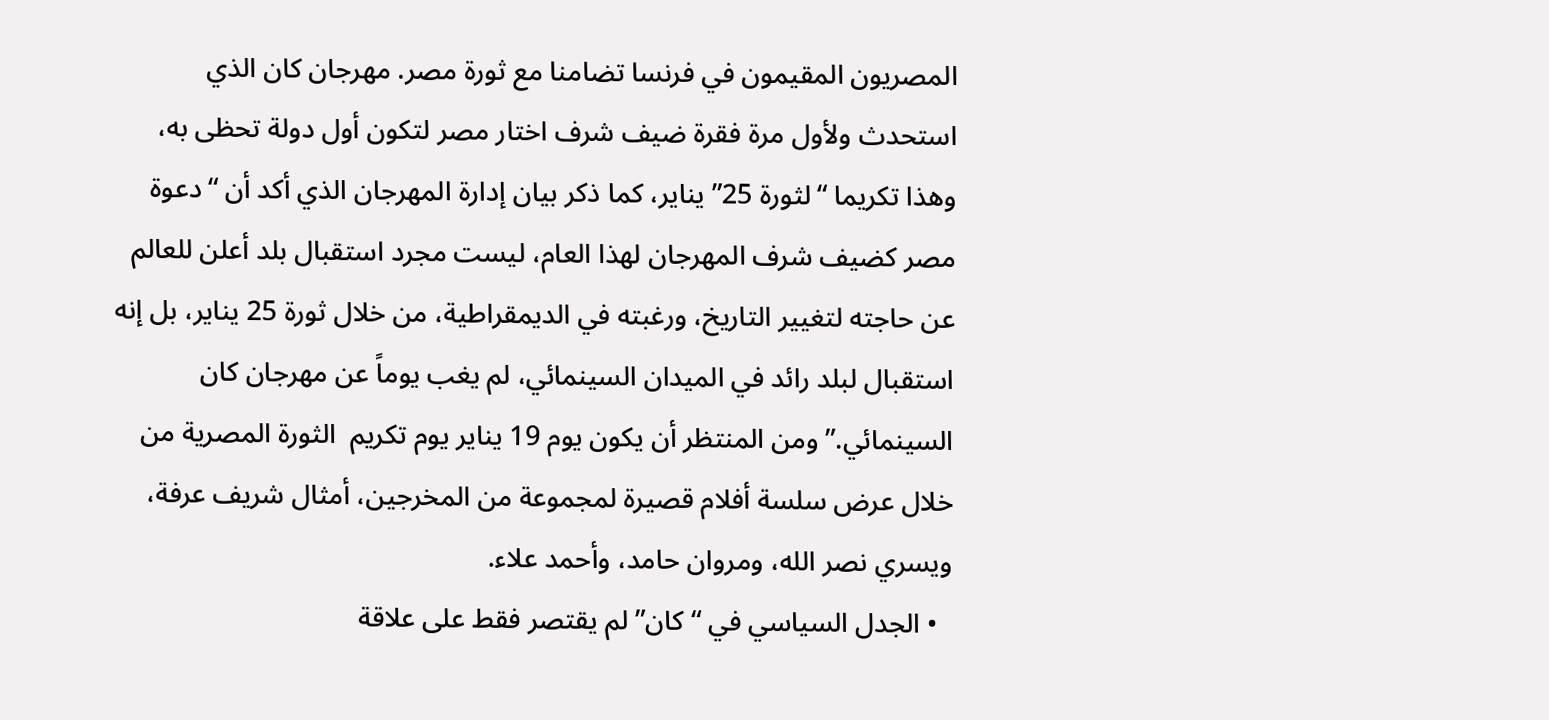المصريون المقيمون في فرنسا تضامنا مع ثورة مصر. مهرجان كان الذي استحدث ولأول مرة فقرة ضيف شرف اختار مصر لتكون أول دولة تحظى به، وهذا تكريما “لثورة 25” يناير، كما ذكر بيان إدارة المهرجان الذي أكد أن “دعوة مصر كضيف شرف المهرجان لهذا العام، ليست مجرد استقبال بلد أعلن للعالم عن حاجته لتغيير التاريخ، ورغبته في الديمقراطية، من خلال ثورة 25 يناير، بل إنه استقبال لبلد رائد في الميدان السينمائي، لم يغب يوماً عن مهرجان كان السينمائي.” ومن المنتظر أن يكون يوم 19 يناير يوم تكريم  الثورة المصرية من خلال عرض سلسة أفلام قصيرة لمجموعة من المخرجين، أمثال شريف عرفة، ويسري نصر الله، ومروان حامد، وأحمد علاء.
  • الجدل السياسي في “كان” لم يقتصر فقط على علاقة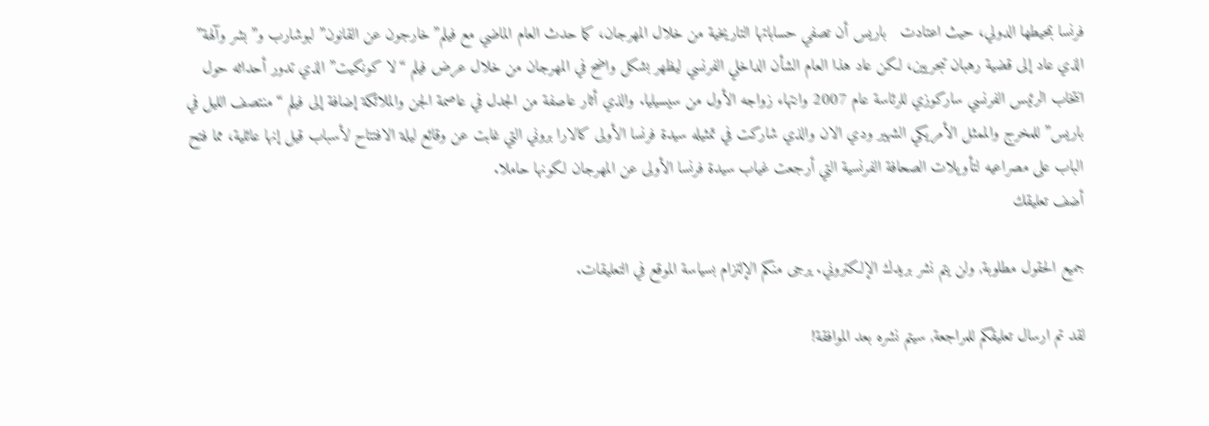فرنسا بمحيطها الدولي، حيث اعتادت   باريس أن تصفي حساباتها التاريخية من خلال المهرجان، كما حدث العام الماضي مع فيلم”خارجون عن القانون” لبوشارب و”بشر وآلهة” الذي عاد إلى قضية رهبان تبحريين، لكن عاد هذا العام الشأن الداخلي الفرنسي ليظهر بشكل واضح في المهرجان من خلال عرض فيلم “لا كونكيت” الذي تدور أحداثه حول انتخاب الرئيس الفرنسي ساركوزي للرئاسة عام 2007 وانتهاء زواجه الأول من سيسيليا. والذي أثار عاصفة من الجدل في عاصمة الجن والملائكة إضافة إلى فيلم “منتصف الليل في باريس” للمخرج والممثل الأمريكي الشهير ودي الان والذي شاركت في تمثيله سيدة فرنسا الأولى كالارا بروني التي غابت عن وقائع ليلة الافتتاح لأسباب قيل إنها عائلية، مما فتح الباب على مصراعيه لتأويلات الصحافة الفرنسية التي أرجعت غياب سيدة فرنسا الأولى عن المهرجان لكونها حاملا.
أضف تعليقك

جميع الحقول مطلوبة, ولن يتم نشر بريدك الإلكتروني. يرجى منكم الإلتزام بسياسة الموقع في التعليقات.

لقد تم ارسال تعليقكم للمراجعة, سيتم نشره بعد الموافقة!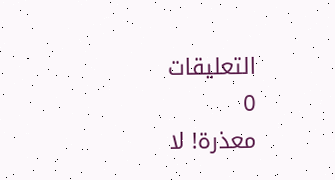التعليقات
0
معذرة! لا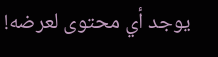يوجد أي محتوى لعرضه!